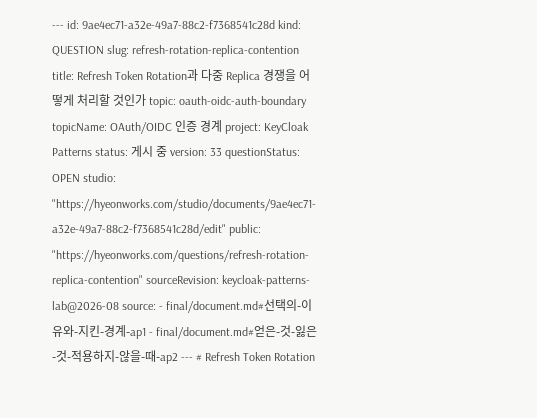--- id: 9ae4ec71-a32e-49a7-88c2-f7368541c28d kind: QUESTION slug: refresh-rotation-replica-contention title: Refresh Token Rotation과 다중 Replica 경쟁을 어떻게 처리할 것인가 topic: oauth-oidc-auth-boundary topicName: OAuth/OIDC 인증 경계 project: KeyCloak Patterns status: 게시 중 version: 33 questionStatus: OPEN studio: "https://hyeonworks.com/studio/documents/9ae4ec71-a32e-49a7-88c2-f7368541c28d/edit" public: "https://hyeonworks.com/questions/refresh-rotation-replica-contention" sourceRevision: keycloak-patterns-lab@2026-08 source: - final/document.md#선택의-이유와-지킨-경계-ap1 - final/document.md#얻은-것-잃은-것-적용하지-않을-때-ap2 --- # Refresh Token Rotation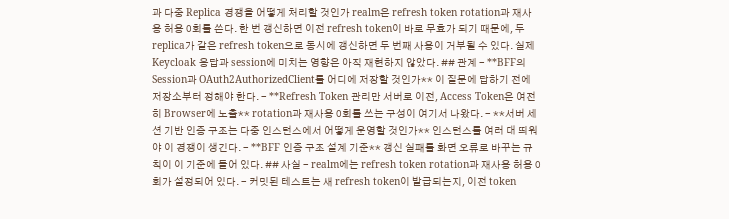과 다중 Replica 경쟁을 어떻게 처리할 것인가 realm은 refresh token rotation과 재사용 허용 0회를 쓴다. 한 번 갱신하면 이전 refresh token이 바로 무효가 되기 때문에, 두 replica가 같은 refresh token으로 동시에 갱신하면 두 번째 사용이 거부될 수 있다. 실제 Keycloak 응답과 session에 미치는 영향은 아직 재현하지 않았다. ## 관계 - **BFF의 Session과 OAuth2AuthorizedClient를 어디에 저장할 것인가** 이 질문에 답하기 전에 저장소부터 정해야 한다. - **Refresh Token 관리만 서버로 이전, Access Token은 여전히 Browser에 노출** rotation과 재사용 0회를 쓰는 구성이 여기서 나왔다. - **서버 세션 기반 인증 구조는 다중 인스턴스에서 어떻게 운영할 것인가** 인스턴스를 여러 대 띄워야 이 경쟁이 생긴다. - **BFF 인증 구조 설계 기준** 갱신 실패를 화면 오류로 바꾸는 규칙이 이 기준에 들어 있다. ## 사실 - realm에는 refresh token rotation과 재사용 허용 0회가 설정되어 있다. - 커밋된 테스트는 새 refresh token이 발급되는지, 이전 token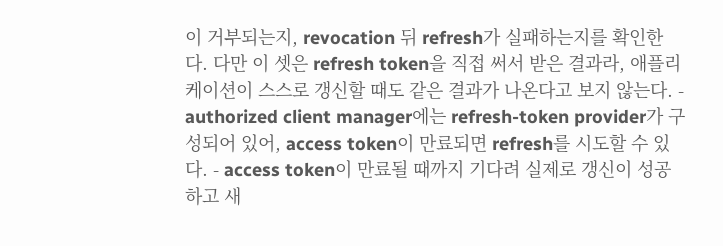이 거부되는지, revocation 뒤 refresh가 실패하는지를 확인한다. 다만 이 셋은 refresh token을 직접 써서 받은 결과라, 애플리케이션이 스스로 갱신할 때도 같은 결과가 나온다고 보지 않는다. - authorized client manager에는 refresh-token provider가 구성되어 있어, access token이 만료되면 refresh를 시도할 수 있다. - access token이 만료될 때까지 기다려 실제로 갱신이 성공하고 새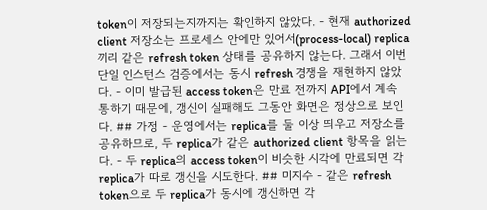token이 저장되는지까지는 확인하지 않았다. - 현재 authorized client 저장소는 프로세스 안에만 있어서(process-local) replica끼리 같은 refresh token 상태를 공유하지 않는다. 그래서 이번 단일 인스턴스 검증에서는 동시 refresh 경쟁을 재현하지 않았다. - 이미 발급된 access token은 만료 전까지 API에서 계속 통하기 때문에, 갱신이 실패해도 그동안 화면은 정상으로 보인다. ## 가정 - 운영에서는 replica를 둘 이상 띄우고 저장소를 공유하므로, 두 replica가 같은 authorized client 항목을 읽는다. - 두 replica의 access token이 비슷한 시각에 만료되면 각 replica가 따로 갱신을 시도한다. ## 미지수 - 같은 refresh token으로 두 replica가 동시에 갱신하면 각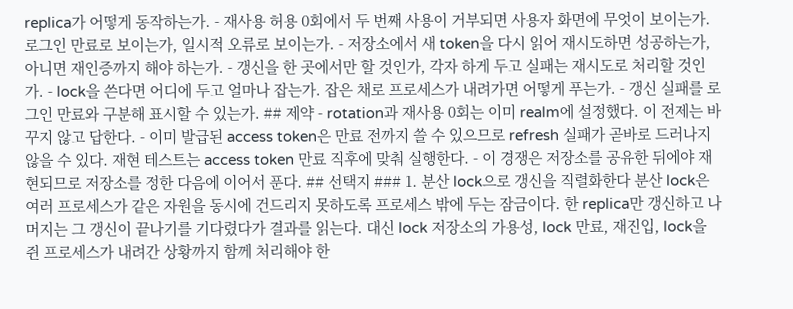replica가 어떻게 동작하는가. - 재사용 허용 0회에서 두 번째 사용이 거부되면 사용자 화면에 무엇이 보이는가. 로그인 만료로 보이는가, 일시적 오류로 보이는가. - 저장소에서 새 token을 다시 읽어 재시도하면 성공하는가, 아니면 재인증까지 해야 하는가. - 갱신을 한 곳에서만 할 것인가, 각자 하게 두고 실패는 재시도로 처리할 것인가. - lock을 쓴다면 어디에 두고 얼마나 잡는가. 잡은 채로 프로세스가 내려가면 어떻게 푸는가. - 갱신 실패를 로그인 만료와 구분해 표시할 수 있는가. ## 제약 - rotation과 재사용 0회는 이미 realm에 설정했다. 이 전제는 바꾸지 않고 답한다. - 이미 발급된 access token은 만료 전까지 쓸 수 있으므로 refresh 실패가 곧바로 드러나지 않을 수 있다. 재현 테스트는 access token 만료 직후에 맞춰 실행한다. - 이 경쟁은 저장소를 공유한 뒤에야 재현되므로 저장소를 정한 다음에 이어서 푼다. ## 선택지 ### 1. 분산 lock으로 갱신을 직렬화한다 분산 lock은 여러 프로세스가 같은 자원을 동시에 건드리지 못하도록 프로세스 밖에 두는 잠금이다. 한 replica만 갱신하고 나머지는 그 갱신이 끝나기를 기다렸다가 결과를 읽는다. 대신 lock 저장소의 가용성, lock 만료, 재진입, lock을 쥔 프로세스가 내려간 상황까지 함께 처리해야 한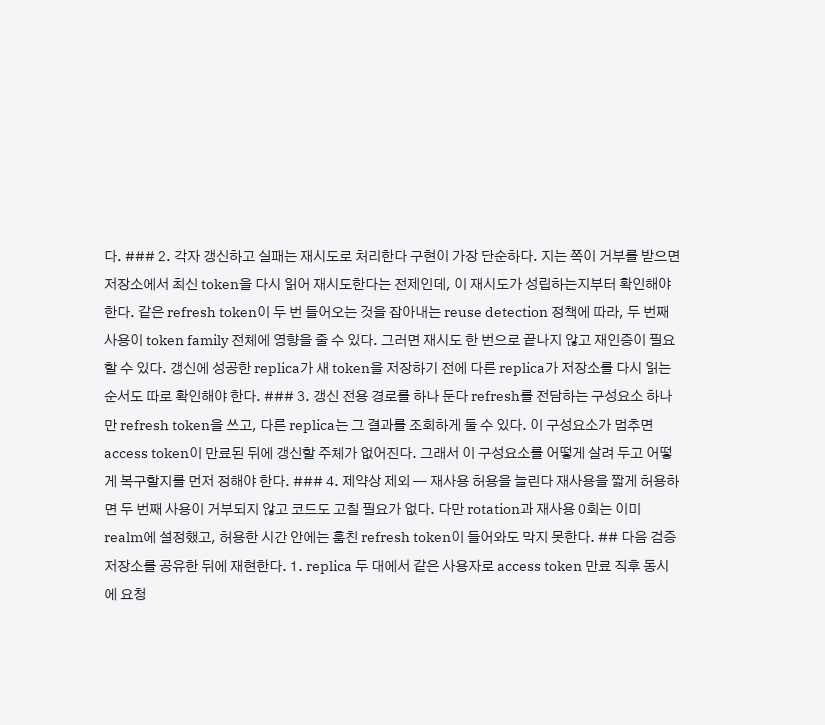다. ### 2. 각자 갱신하고 실패는 재시도로 처리한다 구현이 가장 단순하다. 지는 쪽이 거부를 받으면 저장소에서 최신 token을 다시 읽어 재시도한다는 전제인데, 이 재시도가 성립하는지부터 확인해야 한다. 같은 refresh token이 두 번 들어오는 것을 잡아내는 reuse detection 정책에 따라, 두 번째 사용이 token family 전체에 영향을 줄 수 있다. 그러면 재시도 한 번으로 끝나지 않고 재인증이 필요할 수 있다. 갱신에 성공한 replica가 새 token을 저장하기 전에 다른 replica가 저장소를 다시 읽는 순서도 따로 확인해야 한다. ### 3. 갱신 전용 경로를 하나 둔다 refresh를 전담하는 구성요소 하나만 refresh token을 쓰고, 다른 replica는 그 결과를 조회하게 둘 수 있다. 이 구성요소가 멈추면 access token이 만료된 뒤에 갱신할 주체가 없어진다. 그래서 이 구성요소를 어떻게 살려 두고 어떻게 복구할지를 먼저 정해야 한다. ### 4. 제약상 제외 — 재사용 허용을 늘린다 재사용을 짧게 허용하면 두 번째 사용이 거부되지 않고 코드도 고칠 필요가 없다. 다만 rotation과 재사용 0회는 이미 realm에 설정했고, 허용한 시간 안에는 훔친 refresh token이 들어와도 막지 못한다. ## 다음 검증 저장소를 공유한 뒤에 재현한다. 1. replica 두 대에서 같은 사용자로 access token 만료 직후 동시에 요청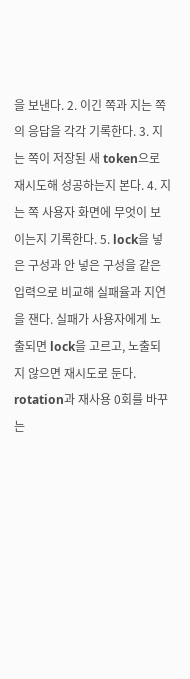을 보낸다. 2. 이긴 쪽과 지는 쪽의 응답을 각각 기록한다. 3. 지는 쪽이 저장된 새 token으로 재시도해 성공하는지 본다. 4. 지는 쪽 사용자 화면에 무엇이 보이는지 기록한다. 5. lock을 넣은 구성과 안 넣은 구성을 같은 입력으로 비교해 실패율과 지연을 잰다. 실패가 사용자에게 노출되면 lock을 고르고, 노출되지 않으면 재시도로 둔다. rotation과 재사용 0회를 바꾸는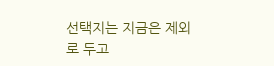선택지는 지금은 제외로 두고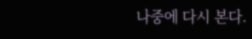나중에 다시 본다.